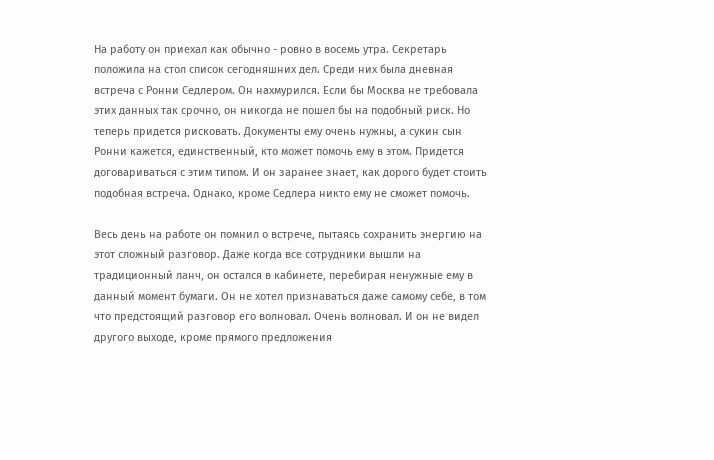На работу он приехал как обычно - ровно в восемь утра. Секретарь положила на стол список сегодняшних дел. Среди них была дневная встреча с Ронни Седлером. Он нахмурился. Если бы Москва не требовала этих данных так срочно, он никогда не пошел бы на подобный риск. Но теперь придется рисковать. Документы ему очень нужны, а сукин сын Ронни кажется, единственный, кто может помочь ему в этом. Придется договариваться с этим типом. И он заранее знает, как дорого будет стоить подобная встреча. Однако, кроме Седлера никто ему не сможет помочь.

Весь день на работе он помнил о встрече, пытаясь сохранить энергию на этот сложный разговор. Даже когда все сотрудники вышли на традиционный ланч, он остался в кабинете, перебирая ненужные ему в данный момент бумаги. Он не хотел признаваться даже самому себе, в том что предстоящий разговор его волновал. Очень волновал. И он не видел другого выходе, кроме прямого предложения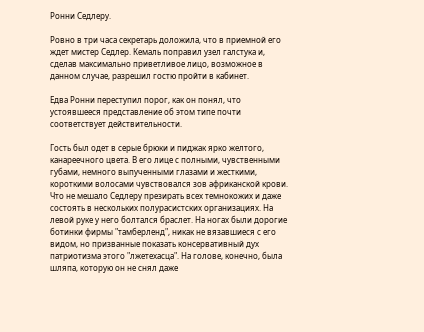Ронни Седлеру.

Ровно в три часа секретарь доложила, что в приемной его ждет мистер Седлер. Кемаль поправил узел галстука и, сделав максимально приветливое лицо, возможное в данном случае, разрешил гостю пройти в кабинет.

Едва Ронни переступил порог, как он понял, что устоявшееся представление об этом типе почти соответствует действительности.

Гость был одет в серые брюки и пиджак ярко желтого, канареечного цвета. В его лице с полными, чувственными губами, немного выпученными глазами и жесткими, короткими волосами чувствовался зов африканской крови. Что не мешало Седлеру презирать всех темнокожих и даже состоять в нескольких полурасистских организациях. На левой руке у него болтался браслет. На ногах были дорогие ботинки фирмы "тамберленд", никак не вязавшиеся с его видом, но призванные показать консервативный дух патриотизма этого "лжетехасца". На голове, конечно, была шляпа, которую он не снял даже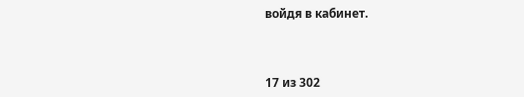войдя в кабинет.



17 из 302